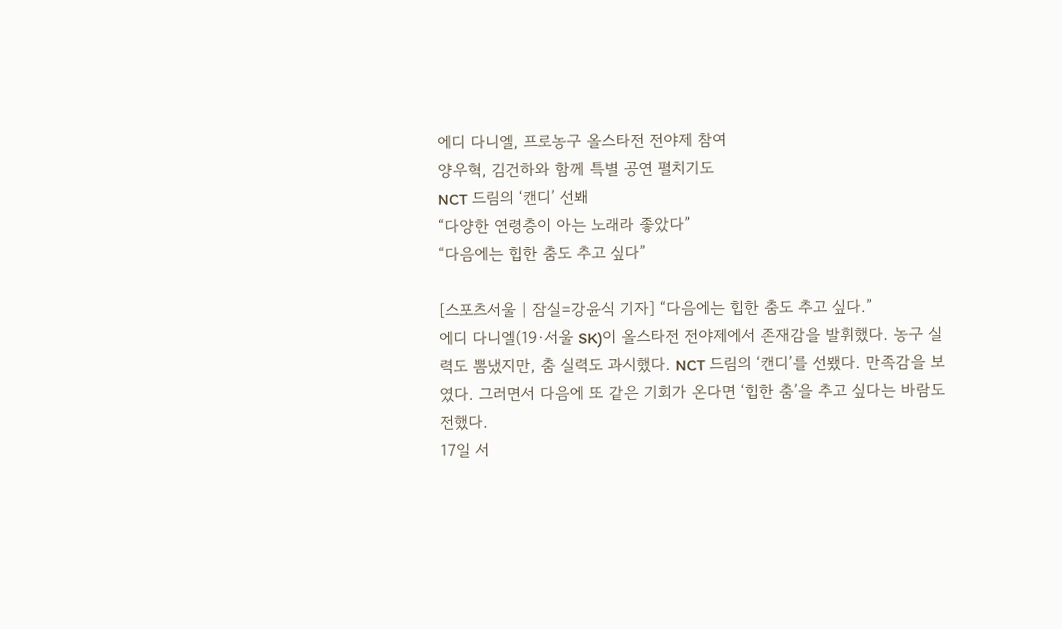에디 다니엘, 프로농구 올스타전 전야제 참여
양우혁, 김건하와 함께 특별 공연 펼치기도
NCT 드림의 ‘캔디’ 선봬
“다양한 연령층이 아는 노래라 좋았다”
“다음에는 힙한 춤도 추고 싶다”

[스포츠서울 | 잠실=강윤식 기자] “다음에는 힙한 춤도 추고 싶다.”
에디 다니엘(19·서울 SK)이 올스타전 전야제에서 존재감을 발휘했다. 농구 실력도 뽐냈지만, 춤 실력도 과시했다. NCT 드림의 ‘캔디’를 선뵀다. 만족감을 보였다. 그러면서 다음에 또 같은 기회가 온다면 ‘힙한 춤’을 추고 싶다는 바람도 전했다.
17일 서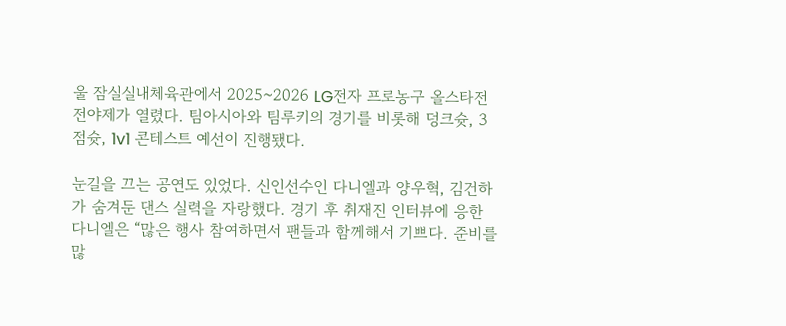울 잠실실내체육관에서 2025~2026 LG전자 프로농구 올스타전 전야제가 열렸다. 팀아시아와 팀루키의 경기를 비롯해 덩크슛, 3점슛, 1v1 콘테스트 예선이 진행됐다.

눈길을 끄는 공연도 있었다. 신인선수인 다니엘과 양우혁, 김건하가 숨겨둔 댄스 실력을 자랑했다. 경기 후 취재진 인터뷰에 응한 다니엘은 “많은 행사 참여하면서 팬들과 함께해서 기쁘다. 준비를 많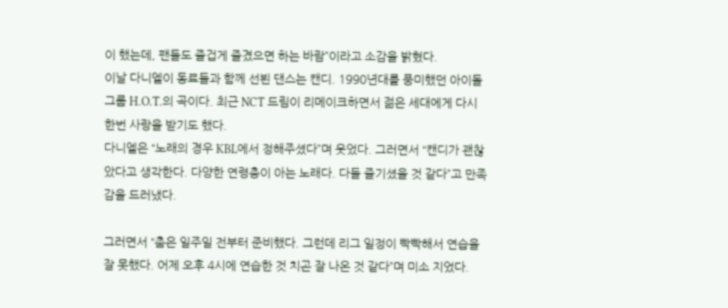이 했는데, 팬들도 즐겁게 즐겼으면 하는 바람”이라고 소감을 밝혔다.
이날 다니엘이 동료들과 함께 선뵌 댄스는 캔디. 1990년대를 풍미했던 아이돌 그룹 H.O.T.의 곡이다. 최근 NCT 드림이 리메이크하면서 젊은 세대에게 다시 한번 사랑을 받기도 했다.
다니엘은 “노래의 경우 KBL에서 정해주셨다”며 웃었다. 그러면서 “캔디가 괜찮았다고 생각한다. 다양한 연령층이 아는 노래다. 다들 즐기셨을 것 같다”고 만족감을 드러냈다.

그러면서 “춤은 일주일 전부터 준비했다. 그런데 리그 일정이 빡빡해서 연습을 잘 못했다. 어제 오후 4시에 연습한 것 치곤 잘 나온 것 같다”며 미소 지었다.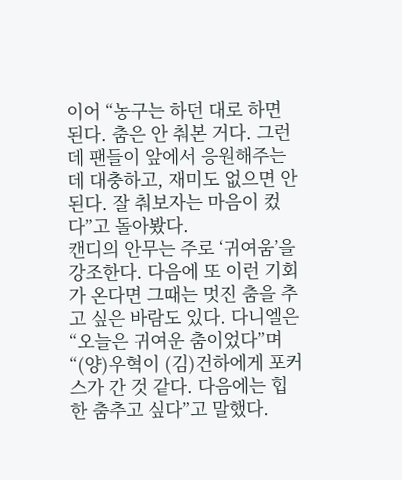이어 “농구는 하던 대로 하면 된다. 춤은 안 춰본 거다. 그런데 팬들이 앞에서 응원해주는데 대충하고, 재미도 없으면 안 된다. 잘 춰보자는 마음이 컸다”고 돌아봤다.
캔디의 안무는 주로 ‘귀여움’을 강조한다. 다음에 또 이런 기회가 온다면 그때는 멋진 춤을 추고 싶은 바람도 있다. 다니엘은 “오늘은 귀여운 춤이었다”며 “(양)우혁이 (김)건하에게 포커스가 간 것 같다. 다음에는 힙한 춤추고 싶다”고 말했다.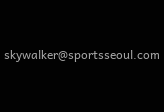skywalker@sportsseoul.com